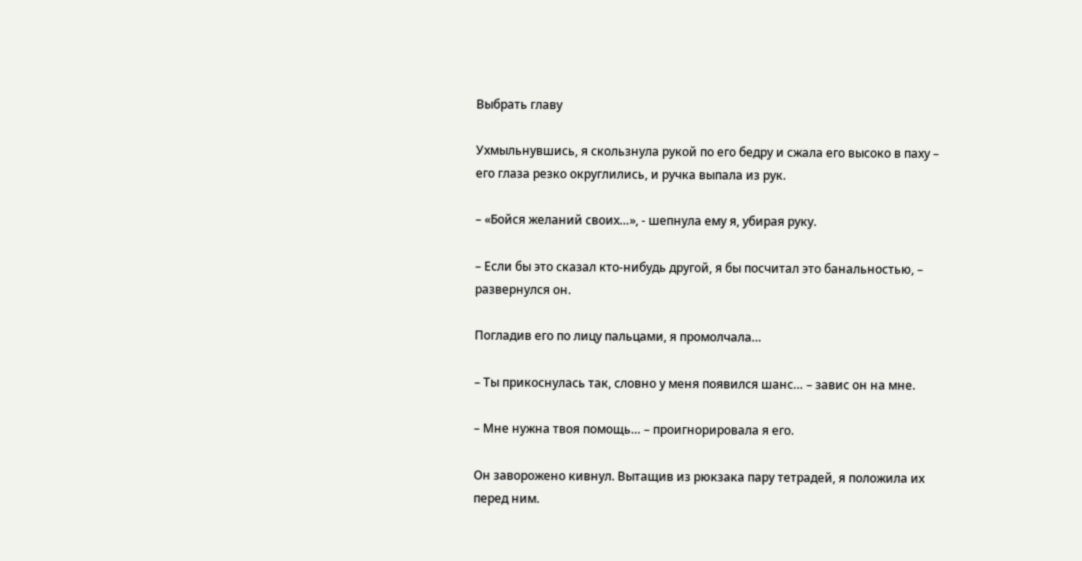Выбрать главу

Ухмыльнувшись, я скользнула рукой по его бедру и сжала его высоко в паху – его глаза резко округлились, и ручка выпала из рук.

– «Бойся желаний своих…», - шепнула ему я, убирая руку.

– Если бы это сказал кто-нибудь другой, я бы посчитал это банальностью, – развернулся он.

Погладив его по лицу пальцами, я промолчала…

– Ты прикоснулась так, словно у меня появился шанс… – завис он на мне.

– Мне нужна твоя помощь… – проигнорировала я его.

Он заворожено кивнул. Вытащив из рюкзака пару тетрадей, я положила их перед ним.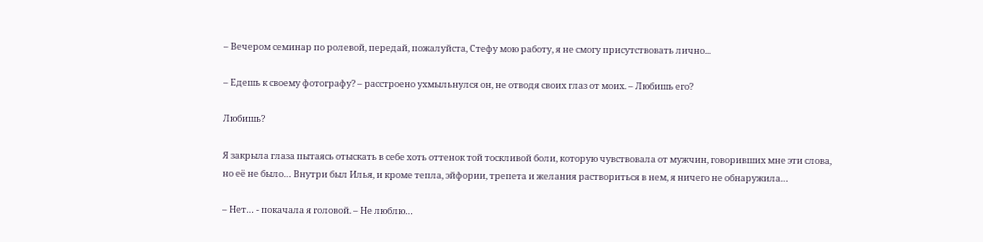– Вечером семинар по ролевой, передай, пожалуйста, Стефу мою работу, я не смогу присутствовать лично...

– Едешь к своему фотографу? – расстроено ухмыльнулся он, не отводя своих глаз от моих. – Любишь его?

Любишь?

Я закрыла глаза пытаясь отыскать в себе хоть оттенок той тоскливой боли, которую чувствовала от мужчин, говоривших мне эти слова, но её не было… Внутри был Илья, и кроме тепла, эйфории, трепета и желания раствориться в нем, я ничего не обнаружила…

– Нет… - покачала я головой. – Не люблю…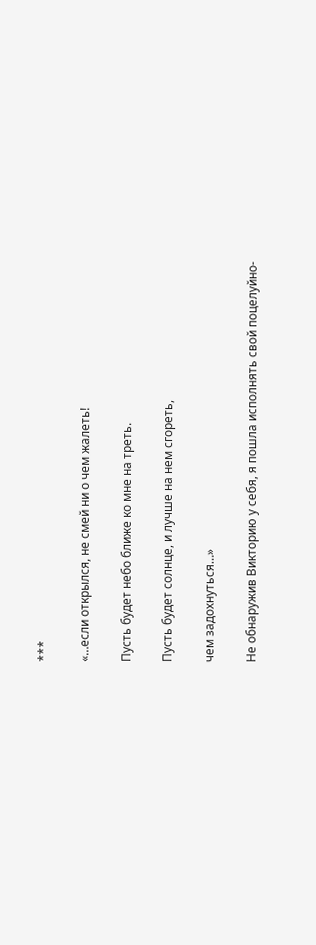***

«…если открылся, не смей ни о чем жалеть!

Пусть будет небо ближе ко мне на треть.

Пусть будет солнце, и лучше на нем сгореть,

чем задохнуться…»

Не обнаружив Викторию у себя, я пошла исполнять свой поцелуйно-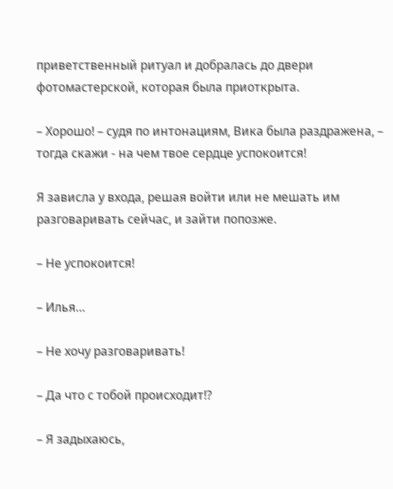приветственный ритуал и добралась до двери фотомастерской, которая была приоткрыта.

– Хорошо! – судя по интонациям, Вика была раздражена, – тогда скажи - на чем твое сердце успокоится!

Я зависла у входа, решая войти или не мешать им разговаривать сейчас, и зайти попозже.

– Не успокоится!

– Илья…

– Не хочу разговаривать!

– Да что с тобой происходит!?

– Я задыхаюсь,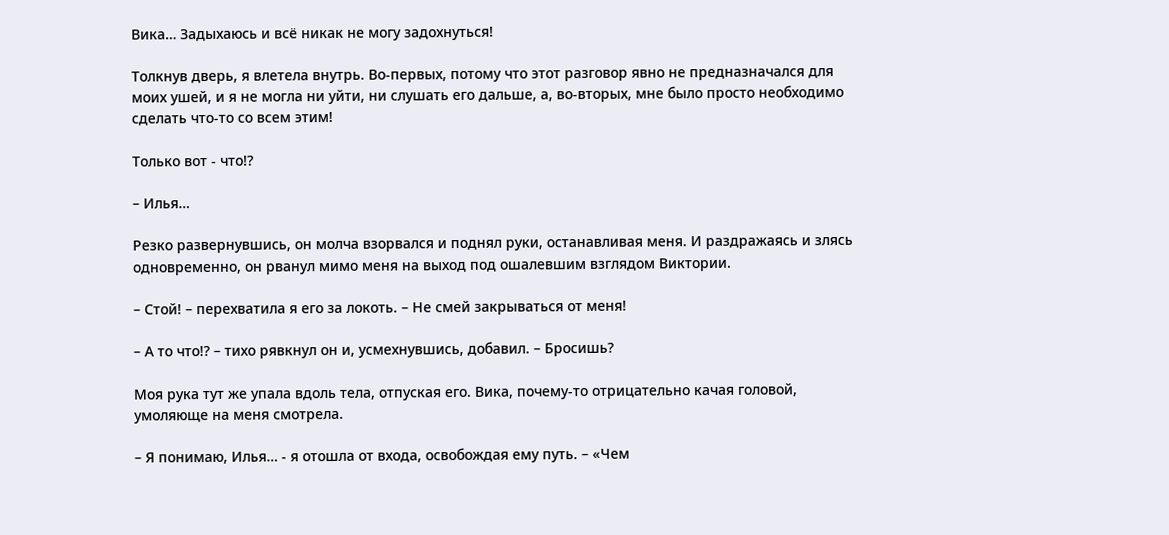Вика… Задыхаюсь и всё никак не могу задохнуться!

Толкнув дверь, я влетела внутрь. Во-первых, потому что этот разговор явно не предназначался для моих ушей, и я не могла ни уйти, ни слушать его дальше, а, во-вторых, мне было просто необходимо сделать что-то со всем этим!

Только вот - что!?

– Илья…

Резко развернувшись, он молча взорвался и поднял руки, останавливая меня. И раздражаясь и злясь одновременно, он рванул мимо меня на выход под ошалевшим взглядом Виктории.

– Стой! – перехватила я его за локоть. – Не смей закрываться от меня!

– А то что!? – тихо рявкнул он и, усмехнувшись, добавил. – Бросишь?

Моя рука тут же упала вдоль тела, отпуская его. Вика, почему-то отрицательно качая головой, умоляюще на меня смотрела.

– Я понимаю, Илья… - я отошла от входа, освобождая ему путь. – «Чем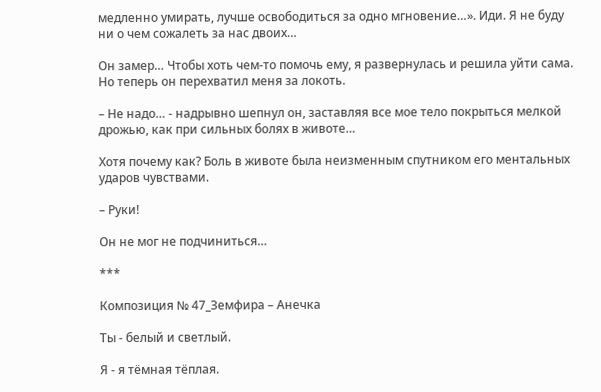медленно умирать, лучше освободиться за одно мгновение…». Иди. Я не буду ни о чем сожалеть за нас двоих…

Он замер… Чтобы хоть чем-то помочь ему, я развернулась и решила уйти сама. Но теперь он перехватил меня за локоть.

– Не надо… - надрывно шепнул он, заставляя все мое тело покрыться мелкой дрожью, как при сильных болях в животе…

Хотя почему как? Боль в животе была неизменным спутником его ментальных ударов чувствами.

– Руки!

Он не мог не подчиниться…

***

Композиция № 47_Земфира – Анечка

Ты - белый и светлый.

Я - я тёмная тёплая.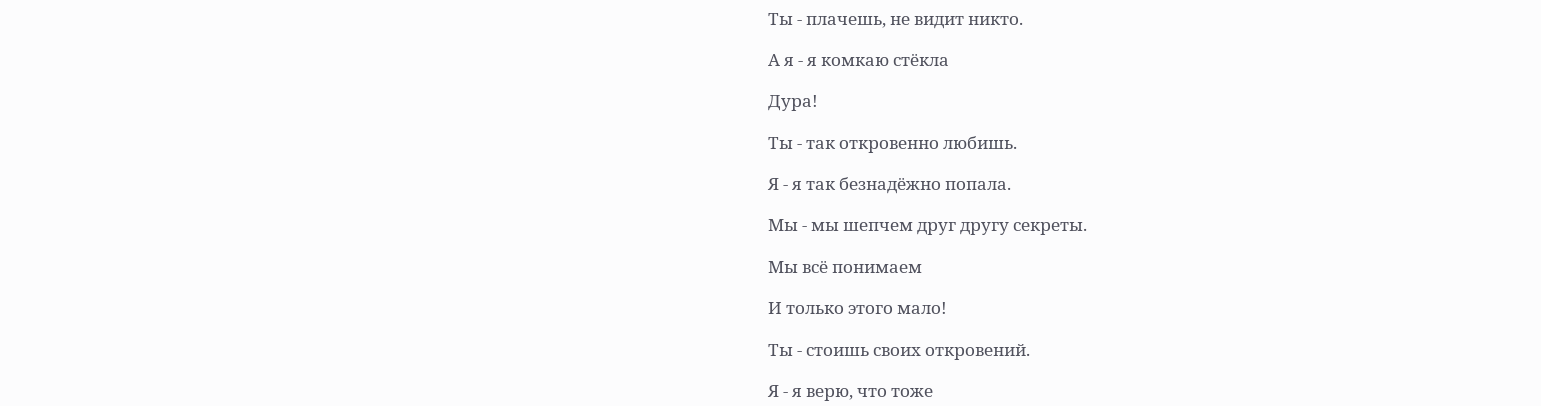Ты - плачешь, не видит никто.

А я - я комкаю стёкла

Дура!

Ты - так откровенно любишь.

Я - я так безнадёжно попала.

Мы - мы шепчем друг другу секреты.

Мы всё понимаем

И только этого мало!

Ты - стоишь своих откровений.

Я - я верю, что тоже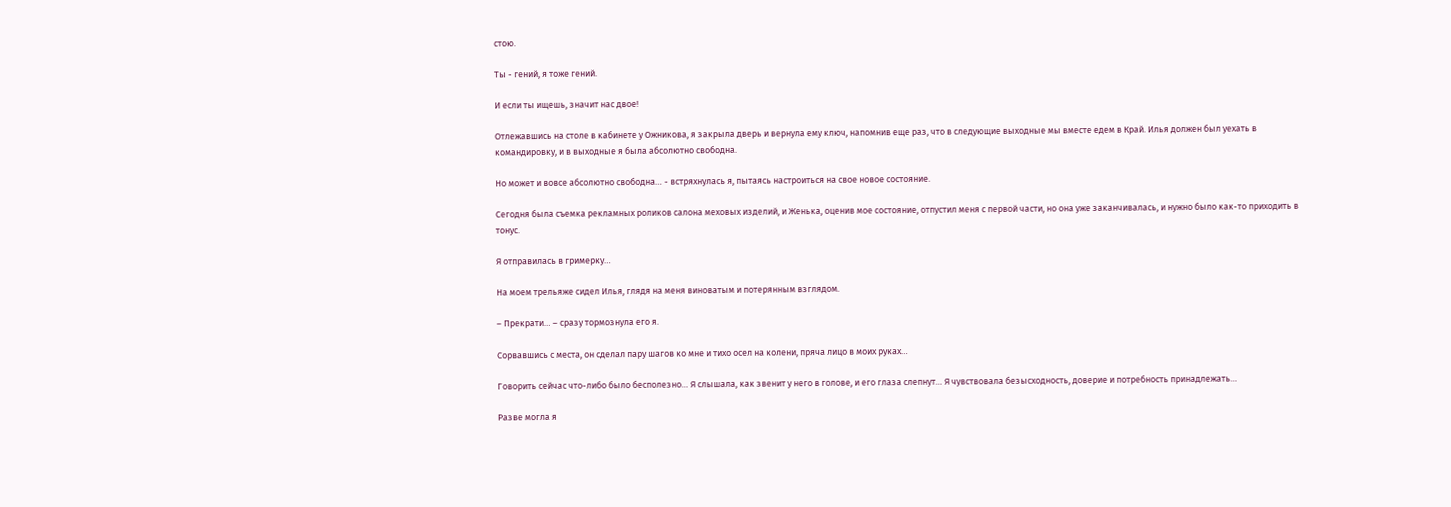стою.

Ты - гений, я тоже гений.

И если ты ищешь, значит нас двое!

Отлежавшись на столе в кабинете у Ожникова, я закрыла дверь и вернула ему ключ, напомнив еще раз, что в следующие выходные мы вместе едем в Край. Илья должен был уехать в командировку, и в выходные я была абсолютно свободна.

Но может и вовсе абсолютно свободна… - встряхнулась я, пытаясь настроиться на свое новое состояние.

Сегодня была съемка рекламных роликов салона меховых изделий, и Женька, оценив мое состояние, отпустил меня с первой части, но она уже заканчивалась, и нужно было как-то приходить в тонус.

Я отправилась в гримерку…

На моем трельяже сидел Илья, глядя на меня виноватым и потерянным взглядом.

– Прекрати… – сразу тормознула его я.

Сорвавшись с места, он сделал пару шагов ко мне и тихо осел на колени, пряча лицо в моих руках…

Говорить сейчас что-либо было бесполезно… Я слышала, как звенит у него в голове, и его глаза слепнут… Я чувствовала безысходность, доверие и потребность принадлежать…

Разве могла я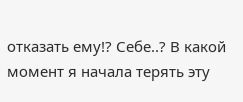отказать ему!? Себе..? В какой момент я начала терять эту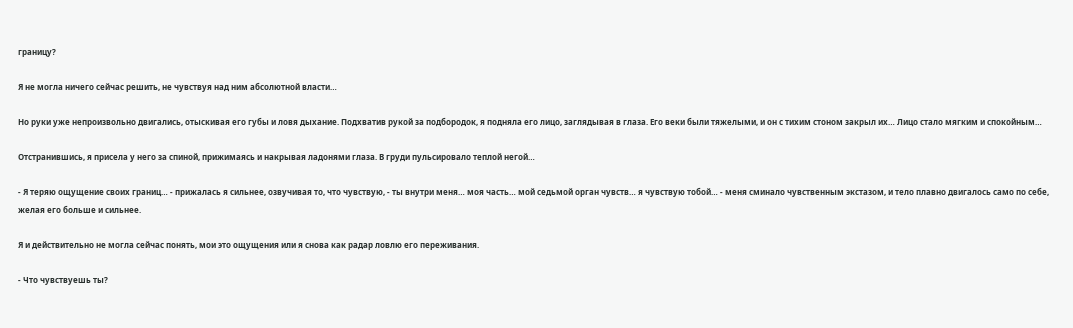границу?

Я не могла ничего сейчас решить, не чувствуя над ним абсолютной власти…

Но руки уже непроизвольно двигались, отыскивая его губы и ловя дыхание. Подхватив рукой за подбородок, я подняла его лицо, заглядывая в глаза. Его веки были тяжелыми, и он с тихим стоном закрыл их… Лицо стало мягким и спокойным…

Отстранившись, я присела у него за спиной, прижимаясь и накрывая ладонями глаза. В груди пульсировало теплой негой…

- Я теряю ощущение своих границ… - прижалась я сильнее, озвучивая то, что чувствую, - ты внутри меня… моя часть… мой седьмой орган чувств… я чувствую тобой… - меня сминало чувственным экстазом, и тело плавно двигалось само по себе, желая его больше и сильнее.

Я и действительно не могла сейчас понять, мои это ощущения или я снова как радар ловлю его переживания.

- Что чувствуешь ты?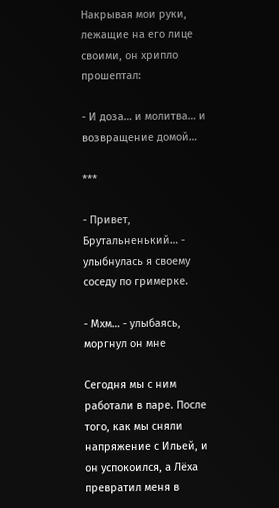Накрывая мои руки, лежащие на его лице своими, он хрипло прошептал:

- И доза… и молитва… и возвращение домой…

***

- Привет, Брутальненький… - улыбнулась я своему соседу по гримерке.

- Мхм… - улыбаясь, моргнул он мне

Сегодня мы с ним работали в паре. После того, как мы сняли напряжение с Ильей, и он успокоился, а Лёха превратил меня в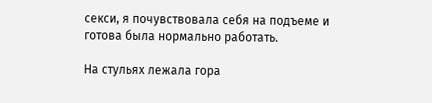секси, я почувствовала себя на подъеме и готова была нормально работать.

На стульях лежала гора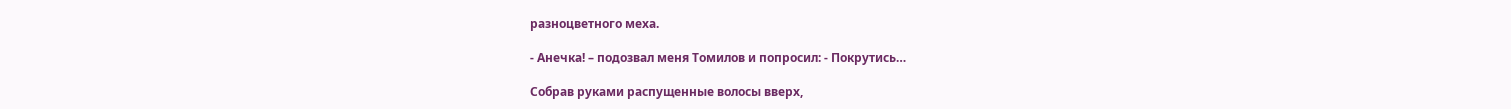разноцветного меха.

- Анечка! – подозвал меня Томилов и попросил: - Покрутись…

Собрав руками распущенные волосы вверх,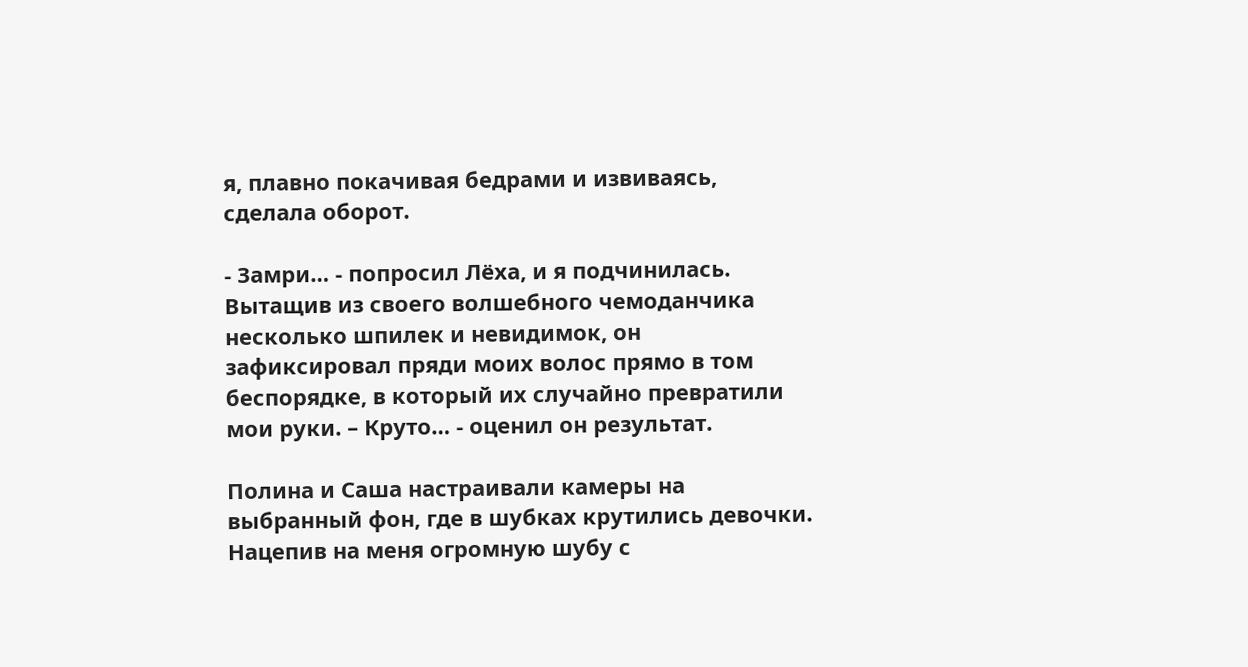я, плавно покачивая бедрами и извиваясь, сделала оборот.

- Замри… - попросил Лёха, и я подчинилась. Вытащив из своего волшебного чемоданчика несколько шпилек и невидимок, он зафиксировал пряди моих волос прямо в том беспорядке, в который их случайно превратили мои руки. – Круто… - оценил он результат.

Полина и Саша настраивали камеры на выбранный фон, где в шубках крутились девочки. Нацепив на меня огромную шубу с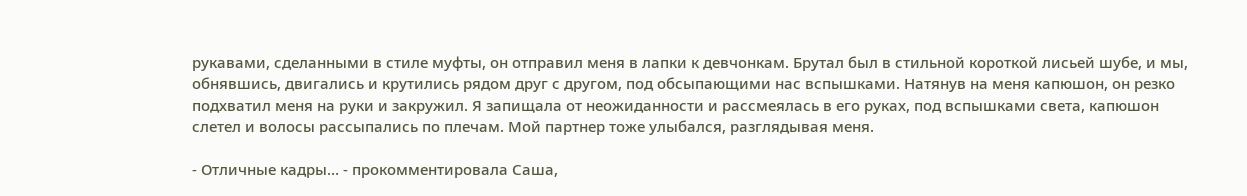рукавами, сделанными в стиле муфты, он отправил меня в лапки к девчонкам. Брутал был в стильной короткой лисьей шубе, и мы, обнявшись, двигались и крутились рядом друг с другом, под обсыпающими нас вспышками. Натянув на меня капюшон, он резко подхватил меня на руки и закружил. Я запищала от неожиданности и рассмеялась в его руках, под вспышками света, капюшон слетел и волосы рассыпались по плечам. Мой партнер тоже улыбался, разглядывая меня.

- Отличные кадры… - прокомментировала Саша,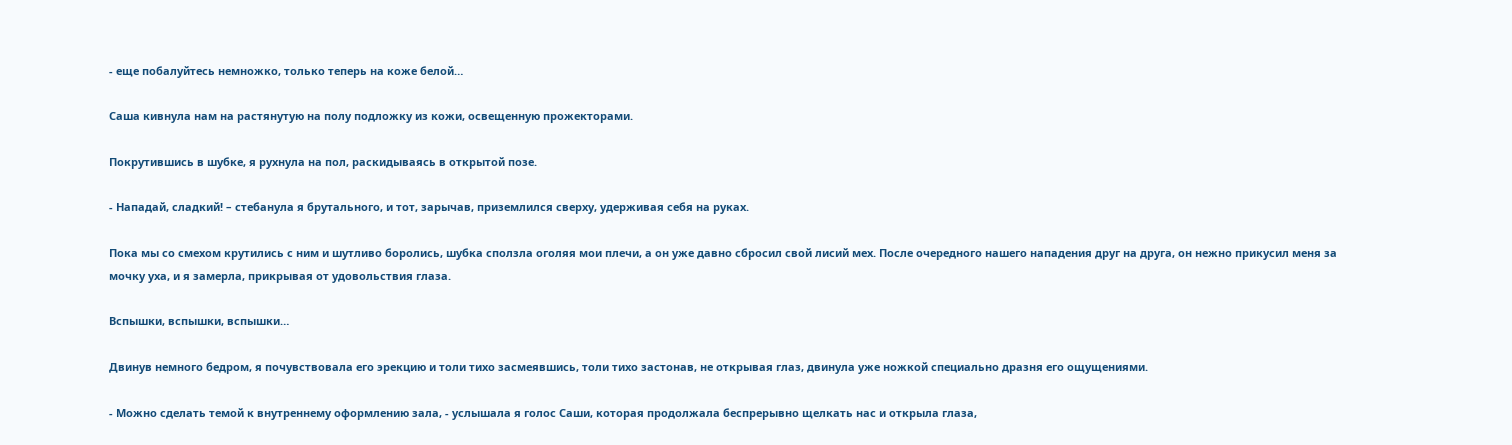- еще побалуйтесь немножко, только теперь на коже белой…

Саша кивнула нам на растянутую на полу подложку из кожи, освещенную прожекторами.

Покрутившись в шубке, я рухнула на пол, раскидываясь в открытой позе.

- Нападай, сладкий! – стебанула я брутального, и тот, зарычав, приземлился сверху, удерживая себя на руках.

Пока мы со смехом крутились с ним и шутливо боролись, шубка сползла оголяя мои плечи, а он уже давно сбросил свой лисий мех. После очередного нашего нападения друг на друга, он нежно прикусил меня за мочку уха, и я замерла, прикрывая от удовольствия глаза.

Вспышки, вспышки, вспышки…

Двинув немного бедром, я почувствовала его эрекцию и толи тихо засмеявшись, толи тихо застонав, не открывая глаз, двинула уже ножкой специально дразня его ощущениями.

- Можно сделать темой к внутреннему оформлению зала, - услышала я голос Саши, которая продолжала беспрерывно щелкать нас и открыла глаза,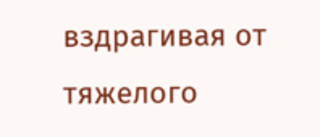вздрагивая от тяжелого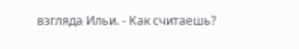взгляда Ильи. - Как считаешь?